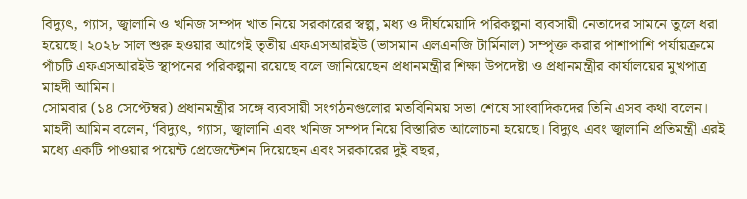বিদ্যুৎ, গ্যাস, জ্বালানি ও খনিজ সম্পদ খাত নিয়ে সরকারের স্বল্প, মধ্য ও দীর্ঘমেয়াদি পরিকল্পনা ব্যবসায়ী নেতাদের সামনে তুলে ধরা হয়েছে। ২০২৮ সাল শুরু হওয়ার আগেই তৃতীয় এফএসআরইউ (ভাসমান এলএনজি টার্মিনাল) সম্পৃক্ত করার পাশাপাশি পর্যায়ক্রমে পাঁচটি এফএসআরইউ স্থাপনের পরিকল্পনা রয়েছে বলে জানিয়েছেন প্রধানমন্ত্রীর শিক্ষা উপদেষ্টা ও প্রধানমন্ত্রীর কার্যালয়ের মুখপাত্র মাহদী আমিন।
সোমবার (১৪ সেপ্টেম্বর) প্রধানমন্ত্রীর সঙ্গে ব্যবসায়ী সংগঠনগুলোর মতবিনিময় সভা শেষে সাংবাদিকদের তিনি এসব কথা বলেন।
মাহদী আমিন বলেন, ‘বিদ্যুৎ, গ্যাস, জ্বালানি এবং খনিজ সম্পদ নিয়ে বিস্তারিত আলোচনা হয়েছে। বিদ্যুৎ এবং জ্বালানি প্রতিমন্ত্রী এরই মধ্যে একটি পাওয়ার পয়েন্ট প্রেজেন্টেশন দিয়েছেন এবং সরকারের দুই বছর,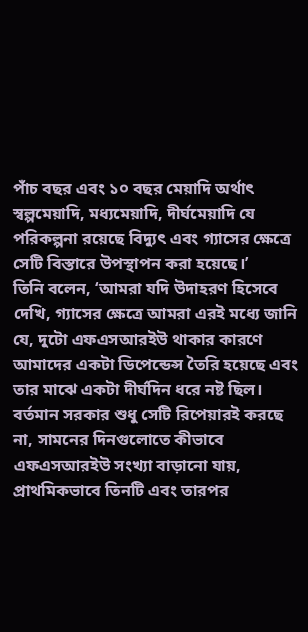পাঁচ বছর এবং ১০ বছর মেয়াদি অর্থাৎ স্বল্পমেয়াদি, মধ্যমেয়াদি, দীর্ঘমেয়াদি যে পরিকল্পনা রয়েছে বিদ্যুৎ এবং গ্যাসের ক্ষেত্রে সেটি বিস্তারে উপস্থাপন করা হয়েছে।’
তিনি বলেন, ‘আমরা যদি উদাহরণ হিসেবে দেখি, গ্যাসের ক্ষেত্রে আমরা এরই মধ্যে জানি যে, দুটো এফএসআরইউ থাকার কারণে আমাদের একটা ডিপেন্ডেন্স তৈরি হয়েছে এবং তার মাঝে একটা দীর্ঘদিন ধরে নষ্ট ছিল। বর্তমান সরকার শুধু সেটি রিপেয়ারই করছে না, সামনের দিনগুলোতে কীভাবে এফএসআরইউ সংখ্যা বাড়ানো যায়, প্রাথমিকভাবে তিনটি এবং তারপর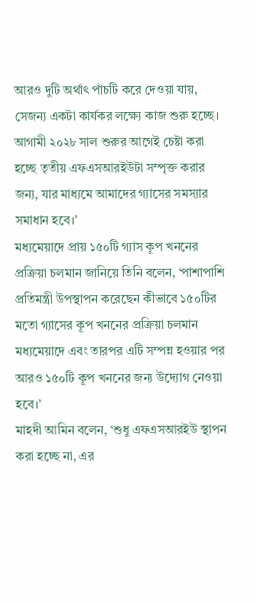আরও দুটি অর্থাৎ পাঁচটি করে দেওয়া যায়, সেজন্য একটা কার্যকর লক্ষ্যে কাজ শুরু হচ্ছে। আগামী ২০২৮ সাল শুরুর আগেই চেষ্টা করা হচ্ছে তৃতীয় এফএসআরইউটা সম্পৃক্ত করার জন্য, যার মাধ্যমে আমাদের গ্যাসের সমস্যার সমাধান হবে।’
মধ্যমেয়াদে প্রায় ১৫০টি গ্যাস কূপ খননের প্রক্রিয়া চলমান জানিয়ে তিনি বলেন, ‘পাশাপাশি প্রতিমন্ত্রী উপস্থাপন করেছেন কীভাবে ১৫০টির মতো গ্যাসের কূপ খননের প্রক্রিয়া চলমান মধ্যমেয়াদে এবং তারপর এটি সম্পন্ন হওয়ার পর আরও ১৫০টি কূপ খননের জন্য উদ্যোগ নেওয়া হবে।’
মাহদী আমিন বলেন, ‘শুধু এফএসআরইউ স্থাপন করা হচ্ছে না, এর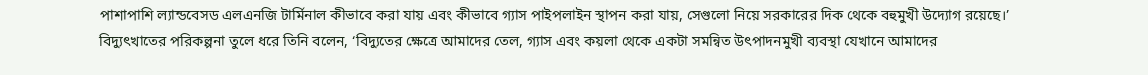পাশাপাশি ল্যান্ডবেসড এলএনজি টার্মিনাল কীভাবে করা যায় এবং কীভাবে গ্যাস পাইপলাইন স্থাপন করা যায়, সেগুলো নিয়ে সরকারের দিক থেকে বহুমুখী উদ্যোগ রয়েছে।’
বিদ্যুৎখাতের পরিকল্পনা তুলে ধরে তিনি বলেন, ‘বিদ্যুতের ক্ষেত্রে আমাদের তেল, গ্যাস এবং কয়লা থেকে একটা সমন্বিত উৎপাদনমুখী ব্যবস্থা যেখানে আমাদের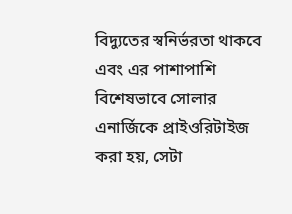বিদ্যুতের স্বনির্ভরতা থাকবে এবং এর পাশাপাশি বিশেষভাবে সোলার এনার্জিকে প্রাইওরিটাইজ করা হয়, সেটা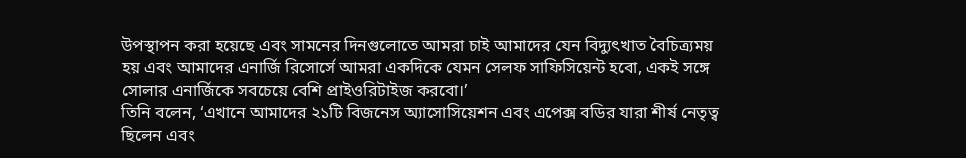উপস্থাপন করা হয়েছে এবং সামনের দিনগুলোতে আমরা চাই আমাদের যেন বিদ্যুৎখাত বৈচিত্র্যময় হয় এবং আমাদের এনার্জি রিসোর্সে আমরা একদিকে যেমন সেলফ সাফিসিয়েন্ট হবো, একই সঙ্গে সোলার এনার্জিকে সবচেয়ে বেশি প্রাইওরিটাইজ করবো।’
তিনি বলেন, ‘এখানে আমাদের ২১টি বিজনেস অ্যাসোসিয়েশন এবং এপেক্স বডির যারা শীর্ষ নেতৃত্ব ছিলেন এবং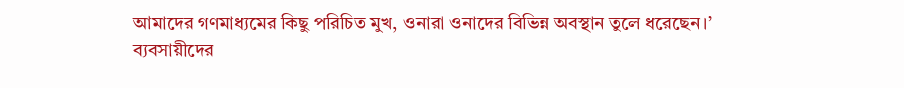আমাদের গণমাধ্যমের কিছু পরিচিত মুখ, ওনারা ওনাদের বিভিন্ন অবস্থান তুলে ধরেছেন।’
ব্যবসায়ীদের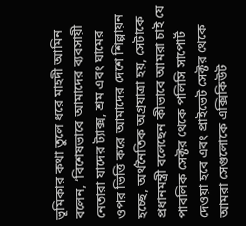ভূমিকার কথা তুলে ধরে মাহদী আমিন বলেন, ‘বিশেষভাবে আমাদের ব্যবসায়ী নেতারা যাদের ট্যাক্স, শ্রম এবং ঘামের ওপর ভিত্তি করে আমাদের দেশে শিল্পায়ন হচ্ছে, অর্থনৈতিক অগ্রযাত্রা হয়, সেটাকে প্রধানমন্ত্রী বলেছেন কীভাবে আমরা চাই যে পাবলিক সেক্টর থেকে পলিসি সাপোর্ট দেওয়া হবে এবং প্রাইভেট সেক্টর থেকে আমরা সেগুলোকে এক্সিকিউট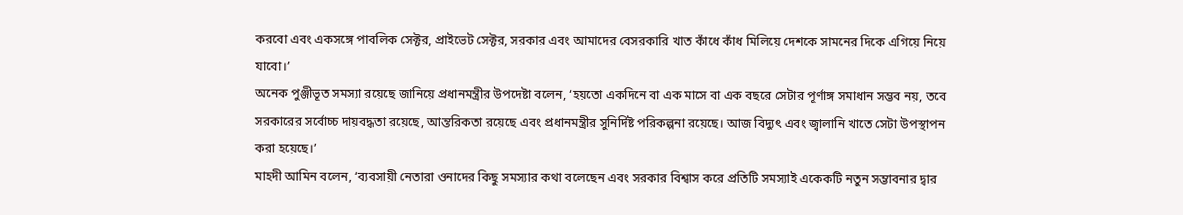করবো এবং একসঙ্গে পাবলিক সেক্টর, প্রাইভেট সেক্টর, সরকার এবং আমাদের বেসরকারি খাত কাঁধে কাঁধ মিলিয়ে দেশকে সামনের দিকে এগিয়ে নিয়ে যাবো।’
অনেক পুঞ্জীভূত সমস্যা রয়েছে জানিয়ে প্রধানমন্ত্রীর উপদেষ্টা বলেন, ‘হয়তো একদিনে বা এক মাসে বা এক বছরে সেটার পূর্ণাঙ্গ সমাধান সম্ভব নয়, তবে সরকারের সর্বোচ্চ দায়বদ্ধতা রয়েছে, আন্তরিকতা রয়েছে এবং প্রধানমন্ত্রীর সুনির্দিষ্ট পরিকল্পনা রয়েছে। আজ বিদ্যুৎ এবং জ্বালানি খাতে সেটা উপস্থাপন করা হয়েছে।’
মাহদী আমিন বলেন, ‘ব্যবসায়ী নেতারা ওনাদের কিছু সমস্যার কথা বলেছেন এবং সরকার বিশ্বাস করে প্রতিটি সমস্যাই একেকটি নতুন সম্ভাবনার দ্বার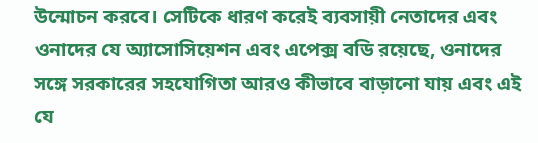উন্মোচন করবে। সেটিকে ধারণ করেই ব্যবসায়ী নেতাদের এবং ওনাদের যে অ্যাসোসিয়েশন এবং এপেক্স বডি রয়েছে, ওনাদের সঙ্গে সরকারের সহযোগিতা আরও কীভাবে বাড়ানো যায় এবং এই যে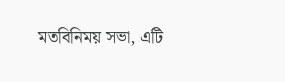মতবিনিময় সভা, এটি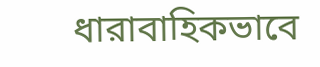ধারাবাহিকভাবে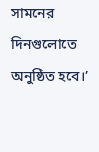সামনের দিনগুলোতে অনুষ্ঠিত হবে।’